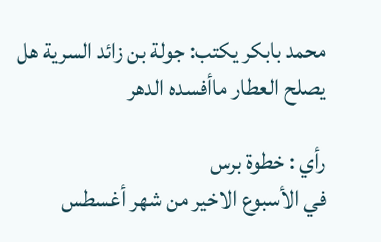محمد بابكر يكتب: جولة بن زائد السرية هل يصلح العطار ماأفسده الدهر

رأي : خطوة برس
في الأسبوع الاخير من شهر أغسطس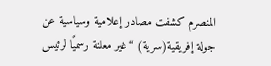المنصرم كشفت مصادر إعلامية وسياسية عن جولة إفريقية(سرية) “غير معلنة رسميًا لرئيس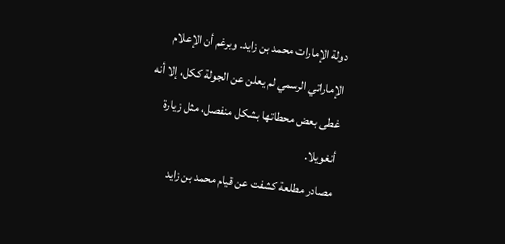دولة الإمارات محمد بن زايد. وبرغم أن الإعلام الإماراتي الرسمي لم يعلن عن الجولة ككل، إلا أنه غطى بعض محطاتها بشكل منفصل، مثل زيارة أنغويلا.
مصادر مطلعة كشفت عن قيام محمد بن زايد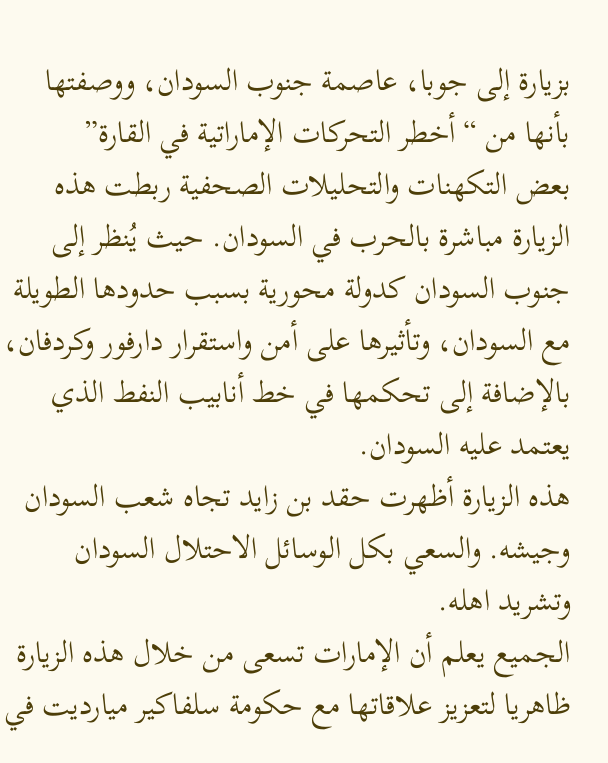بزيارة إلى جوبا، عاصمة جنوب السودان، ووصفتها بأنها من “أخطر التحركات الإماراتية في القارة”
بعض التكهنات والتحليلات الصحفية ربطت هذه الزيارة مباشرة بالحرب في السودان. حيث يُنظر إلى جنوب السودان كدولة محورية بسبب حدودها الطويلة مع السودان، وتأثيرها على أمن واستقرار دارفور وكردفان، بالإضافة إلى تحكمها في خط أنابيب النفط الذي يعتمد عليه السودان.
هذه الزيارة أظهرت حقد بن زايد تجاه شعب السودان وجيشه. والسعي بكل الوسائل الاحتلال السودان وتشريد اهله.
الجميع يعلم أن الإمارات تسعى من خلال هذه الزيارة ظاهريا لتعزيز علاقاتها مع حكومة سلفاكير ميارديت في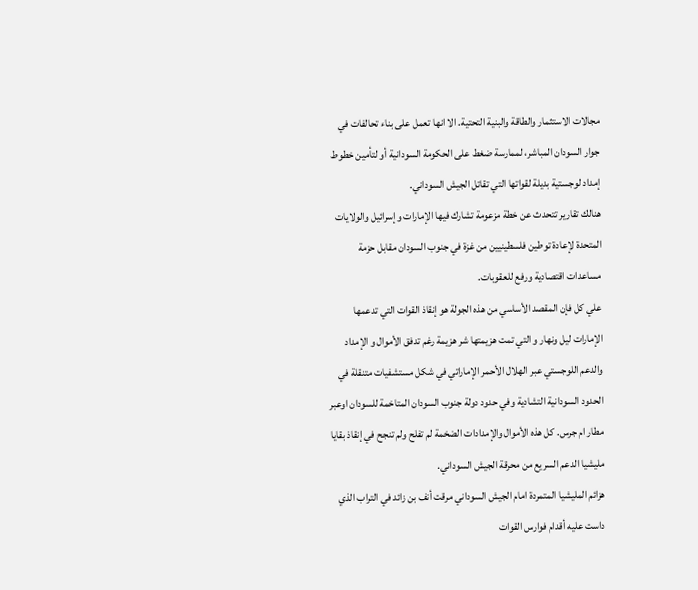مجالات الاستثمار والطاقة والبنية التحتية. الا انها تعمل على بناء تحالفات في جوار السودان المباشر، لممارسة ضغط على الحكومة السودانية أو لتأمين خطوط إمداد لوجستية بديلة لقواتها التي تقاتل الجيش السوداني.
هنالك تقارير تتحدث عن خطة مزعومة تشارك فيها الإمارات وإسرائيل والولايات المتحدة لإعادة توطين فلسطينيين من غزة في جنوب السودان مقابل حزمة مساعدات اقتصادية ورفع للعقوبات.
علي كل فإن المقصد الأساسي من هذه الجولة هو إنقاذ القوات التي تدعمها الإمارات ليل ونهار و التي تمت هزيمتها شر هزيمة رغم تدفق الأموال و الإمداد والدعم اللوجستي عبر الهلال الأحمر الإماراتي في شكل مستشفيات متنقلة في الحدود السودانية التشادية وفي حدود دولة جنوب السودان المتاخمة للسودان اوعبر مطار ام جرس. كل هذه الأموال والإمدادات الضخمة لم تفلح ولم تنجح في إنقاذ بقايا مليشيا الدعم السريع من محرقة الجيش السوداني.
هزائم المليشيا المتمردة امام الجيش السوداني مرقت أنف بن زائد في التراب الذي داست عليه أقدام فوارس القوات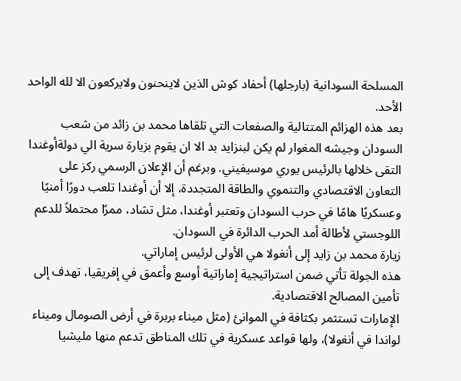المسلحة السودانية (بارجلها) أحفاد كوش الذين لاينحنون ولايركعون الا لله الواحد الأحد.
بعد هذه الهزائم المتتالية والصفعات التي تلقاها محمد بن زائد من شعب السودان وجيشه المغوار لم يكن لبنزايد بد الا ان يقوم بزيارة سرية الي دولةأوغندا التقى خلالها بالرئيس يوري موسيفيني. وبرغم أن الإعلان الرسمي ركز على التعاون الاقتصادي والتنموي والطاقة المتجددة، إلا أن أوغندا تلعب دورًا أمنيًا وعسكريًا هامًا في حرب السودان وتعتبر أوغندا، مثل تشاد، ممرًا محتملاً للدعم اللوجستي لأطالة أمد الحرب الدائرة في السودان.
زيارة محمد بن زايد إلى أنغولا هي الأولى لرئيس إماراتي.
هذه الجولة تأتي ضمن استراتيجية إماراتية أوسع وأعمق في إفريقيا، تهدف إلى
تأمين المصالح الاقتصادية.
الإمارات تستثمر بكثافة في الموانئ (مثل ميناء بربرة في أرض الصومال وميناء لواندا في أنغولا)، ولها قواعد عسكرية في تلك المناطق تدعم منها مليشيا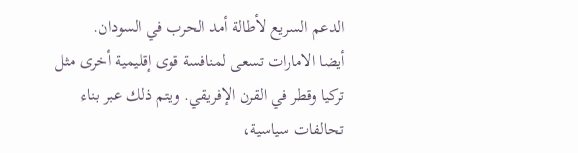الدعم السريع لأطالة أمد الحرب في السودان.
أيضا الامارات تسعى لمنافسة قوى إقليمية أخرى مثل تركيا وقطر في القرن الإفريقي. ويتم ذلك عبر بناء تحالفات سياسية،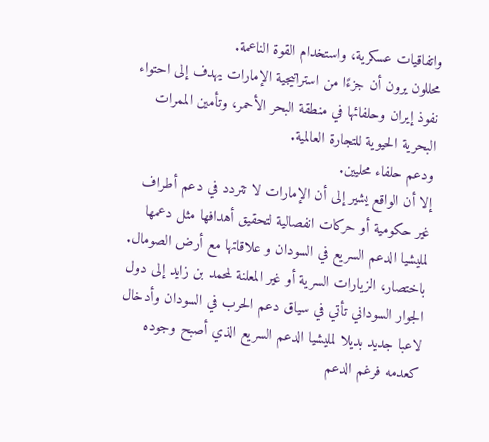واتفاقيات عسكرية، واستخدام القوة الناعمة.
محللون يرون أن جزءًا من استراتيجية الإمارات يهدف إلى احتواء نفوذ إيران وحلفائها في منطقة البحر الأحمر، وتأمين الممرات البحرية الحيوية للتجارة العالمية.
ودعم حلفاء محليين.
إلا أن الواقع يشير إلى أن الإمارات لا تتردد في دعم أطراف غير حكومية أو حركات انفصالية لتحقيق أهدافها مثل دعمها لمليشيا الدعم السريع في السودان و علاقاتها مع أرض الصومال.
باختصار، الزيارات السرية أو غير المعلنة لمحمد بن زايد إلى دول الجوار السوداني تأتي في سياق دعم الحرب في السودان وأدخال لاعبا جديد بديلا لمليشيا الدعم السريع الذي أصبح وجوده كعدمه فرغم الدعم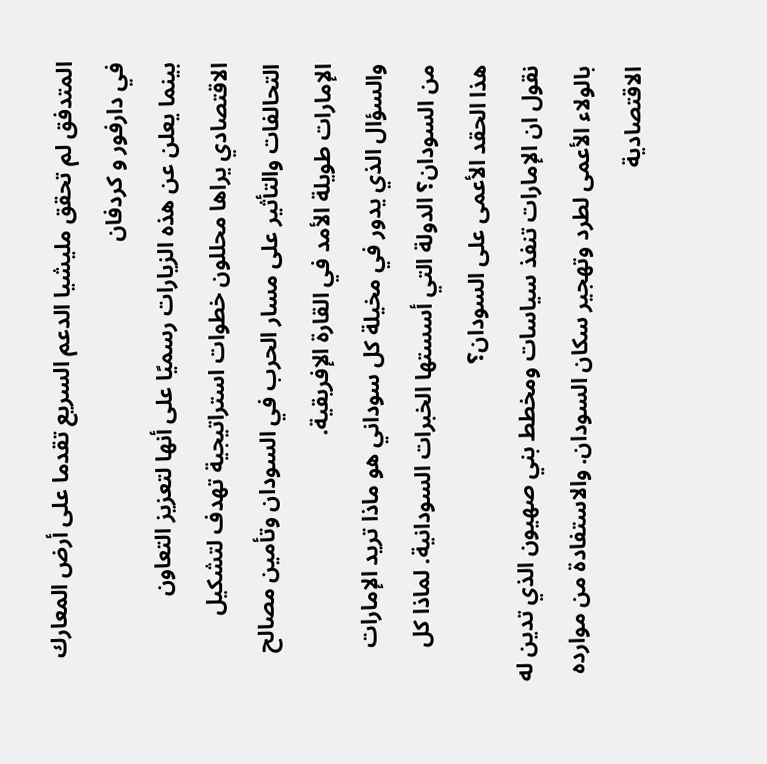المتدفق لم تحقق مليشيا الدعم السريع تقدما على أرض المعارك في دارفور و كردفان
بينما يعلن عن هذه الزيارات رسميًا على أنها لتعزيز التعاون الاقتصادي يراها محللون خطوات استراتيجية تهدف لتشكيل التحالفات والتأثير على مسار الحرب في السودان وتأمين مصالح الإمارات طويلة الأمد في القارة الإفريقية.
والسؤال الذي يدور في مخيلة كل سوداني هو ماذا تريد الإمارات من السودان؟ الدولة التي أسستها الخبرات السودانية. لماذا كل هذا الحقد الأعمى على السودان؟
نقول ان الإمارات تنفذ سياسات ومخطط بني صهيون الذي تدين له بالولاء الأعمى لطرد وتهجير سكان السودان. والاستفادة من موارده الاقتصادية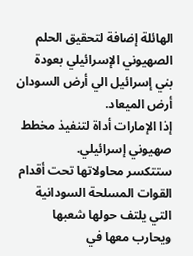الهائلة إضافة لتحقيق الحلم الصهيوني الإسرائيلي بعودة بني إسرائيل الي أرض السودان أرض الميعاد.
إذا الإمارات أداة لتنفيذ مخطط صهيوني إسرائيلي.
ستتكسر محاولاتها تحت أقدام القوات المسلحة السودانية التي يلتف حولها شعبها ويحارب معها في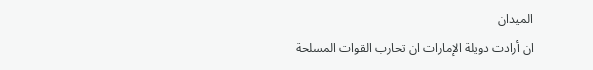الميدان
ان أرادت دويلة الإمارات ان تحارب القوات المسلحة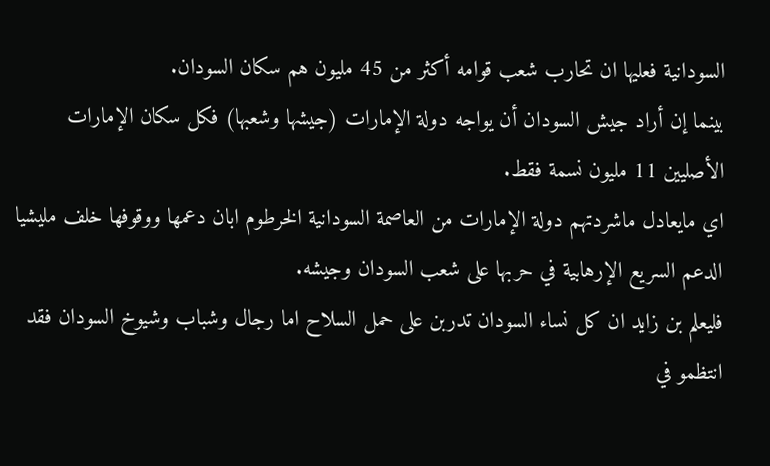السودانية فعليها ان تحارب شعب قوامه أكثر من 45 مليون هم سكان السودان.
بينما إن أراد جيش السودان أن يواجه دولة الإمارات (جيشها وشعبها) فكل سكان الإمارات الأصليين 11 مليون نسمة فقط.
اي مايعادل ماشردتهم دولة الإمارات من العاصمة السودانية الخرطوم ابان دعمها ووقوفها خلف مليشيا الدعم السريع الإرهابية في حربها على شعب السودان وجيشه.
فليعلم بن زايد ان كل نساء السودان تدربن على حمل السلاح اما رجال وشباب وشيوخ السودان فقد انتظمو في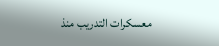معسكرات التدريب منذ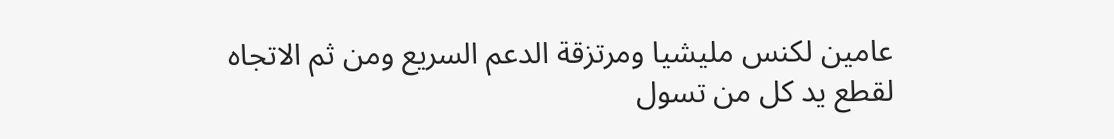عامين لكنس مليشيا ومرتزقة الدعم السريع ومن ثم الاتجاه لقطع يد كل من تسول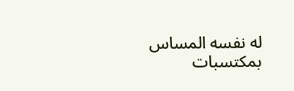له نفسه المساس بمكتسبات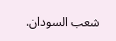شعب السودان.